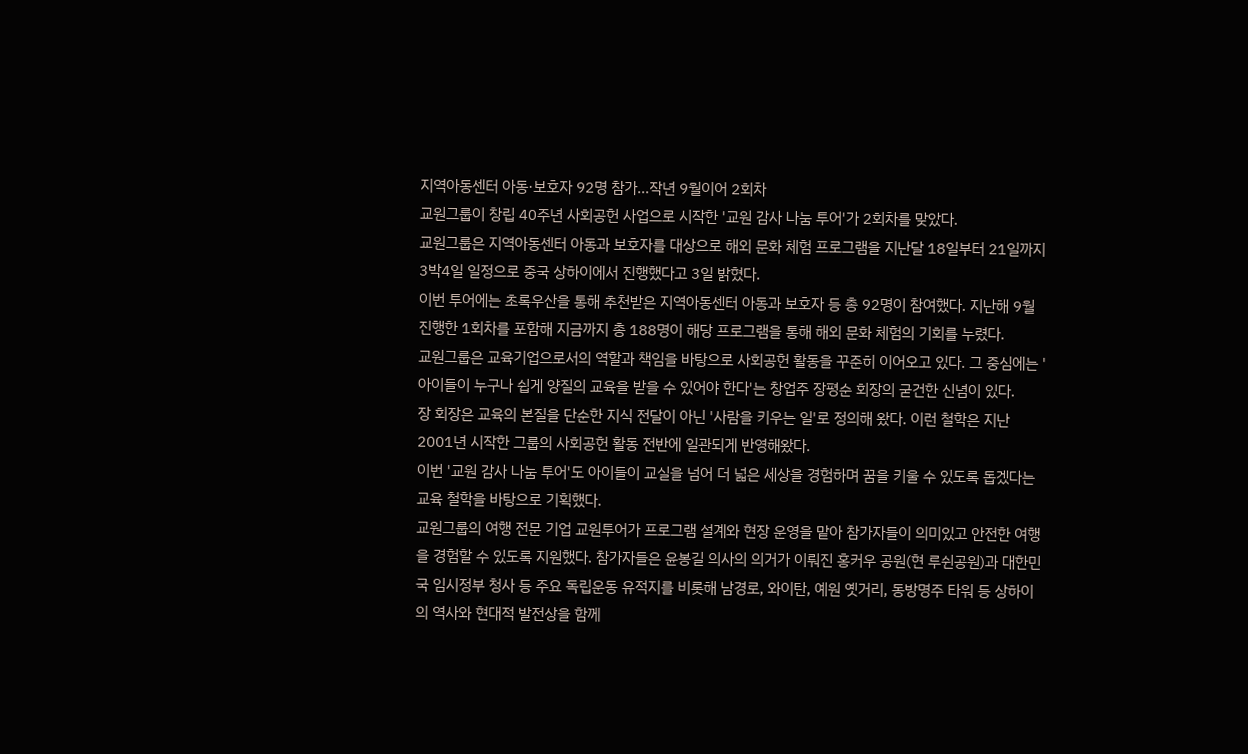지역아동센터 아동·보호자 92명 참가…작년 9월이어 2회차
교원그룹이 창립 40주년 사회공헌 사업으로 시작한 '교원 감사 나눔 투어'가 2회차를 맞았다.
교원그룹은 지역아동센터 아동과 보호자를 대상으로 해외 문화 체험 프로그램을 지난달 18일부터 21일까지 3박4일 일정으로 중국 상하이에서 진행했다고 3일 밝혔다.
이번 투어에는 초록우산을 통해 추천받은 지역아동센터 아동과 보호자 등 총 92명이 참여했다. 지난해 9월 진행한 1회차를 포함해 지금까지 총 188명이 해당 프로그램을 통해 해외 문화 체험의 기회를 누렸다.
교원그룹은 교육기업으로서의 역할과 책임을 바탕으로 사회공헌 활동을 꾸준히 이어오고 있다. 그 중심에는 '아이들이 누구나 쉽게 양질의 교육을 받을 수 있어야 한다'는 창업주 장평순 회장의 굳건한 신념이 있다.
장 회장은 교육의 본질을 단순한 지식 전달이 아닌 '사람을 키우는 일'로 정의해 왔다. 이런 철학은 지난 2001년 시작한 그룹의 사회공헌 활동 전반에 일관되게 반영해왔다.
이번 '교원 감사 나눔 투어'도 아이들이 교실을 넘어 더 넓은 세상을 경험하며 꿈을 키울 수 있도록 돕겠다는 교육 철학을 바탕으로 기획했다.
교원그룹의 여행 전문 기업 교원투어가 프로그램 설계와 현장 운영을 맡아 참가자들이 의미있고 안전한 여행을 경험할 수 있도록 지원했다. 참가자들은 윤봉길 의사의 의거가 이뤄진 홍커우 공원(현 루쉰공원)과 대한민국 임시정부 청사 등 주요 독립운동 유적지를 비롯해 남경로, 와이탄, 예원 옛거리, 동방명주 타워 등 상하이의 역사와 현대적 발전상을 함께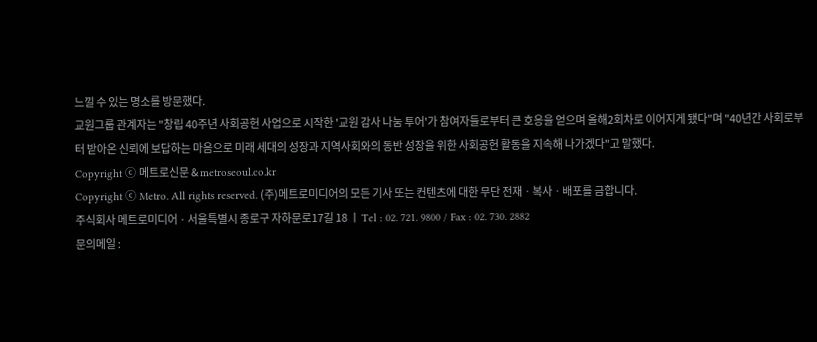느낄 수 있는 명소를 방문했다.
교원그룹 관계자는 "창립 40주년 사회공헌 사업으로 시작한 '교원 감사 나눔 투어'가 참여자들로부터 큰 호응을 얻으며 올해2회차로 이어지게 됐다"며 "40년간 사회로부터 받아온 신뢰에 보답하는 마음으로 미래 세대의 성장과 지역사회와의 동반 성장을 위한 사회공헌 활동을 지속해 나가겠다"고 말했다.
Copyright ⓒ 메트로신문 & metroseoul.co.kr
Copyright ⓒ Metro. All rights reserved. (주)메트로미디어의 모든 기사 또는 컨텐츠에 대한 무단 전재ㆍ복사ㆍ배포를 금합니다.
주식회사 메트로미디어 · 서울특별시 종로구 자하문로17길 18 ㅣ Tel : 02. 721. 9800 / Fax : 02. 730. 2882
문의메일 :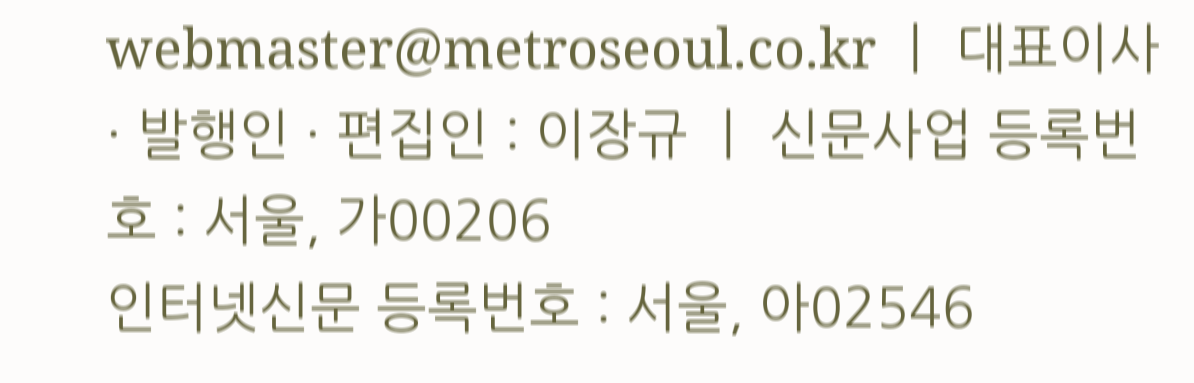webmaster@metroseoul.co.kr ㅣ 대표이사 · 발행인 · 편집인 : 이장규 ㅣ 신문사업 등록번호 : 서울, 가00206
인터넷신문 등록번호 : 서울, 아02546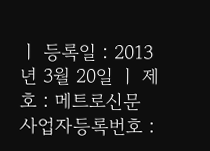ㅣ 등록일 : 2013년 3월 20일 ㅣ 제호 : 메트로신문
사업자등록번호 :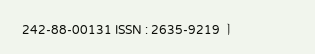242-88-00131 ISSN : 2635-9219 ㅣ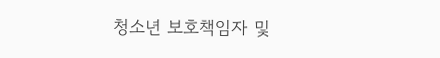청소년 보호책임자 및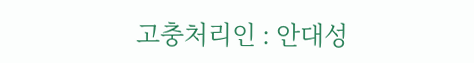고충처리인 : 안대성